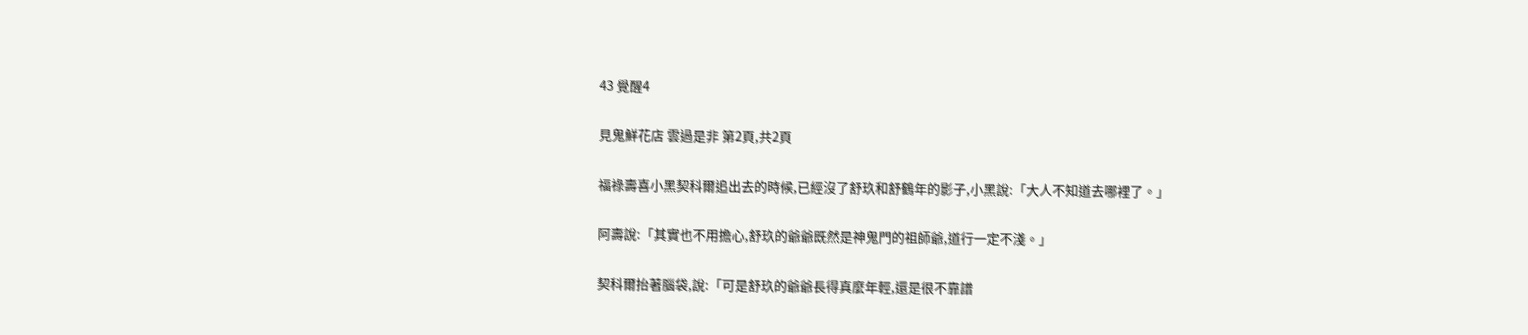43 覺醒4

見鬼鮮花店 雲過是非 第2頁,共2頁

福祿壽喜小黑契科爾追出去的時候,已經沒了舒玖和舒鶴年的影子,小黑說:「大人不知道去哪裡了。」

阿壽說:「其實也不用擔心,舒玖的爺爺既然是神鬼門的祖師爺,道行一定不淺。」

契科爾抬著腦袋,說:「可是舒玖的爺爺長得真麼年輕,還是很不靠譜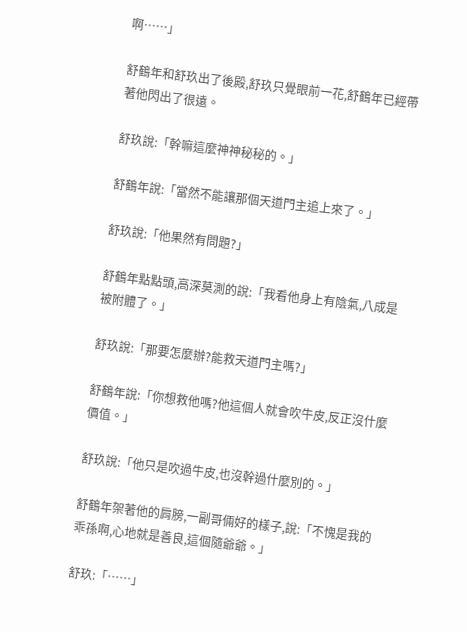啊……」

舒鶴年和舒玖出了後殿,舒玖只覺眼前一花,舒鶴年已經帶著他閃出了很遠。

舒玖說:「幹嘛這麼神神秘秘的。」

舒鶴年說:「當然不能讓那個天道門主追上來了。」

舒玖說:「他果然有問題?」

舒鶴年點點頭,高深莫測的說:「我看他身上有陰氣,八成是被附體了。」

舒玖說:「那要怎麼辦?能救天道門主嗎?」

舒鶴年說:「你想救他嗎?他這個人就會吹牛皮,反正沒什麼價值。」

舒玖說:「他只是吹過牛皮,也沒幹過什麼別的。」

舒鶴年架著他的肩膀,一副哥倆好的樣子,說:「不愧是我的乖孫啊,心地就是善良,這個隨爺爺。」

舒玖:「……」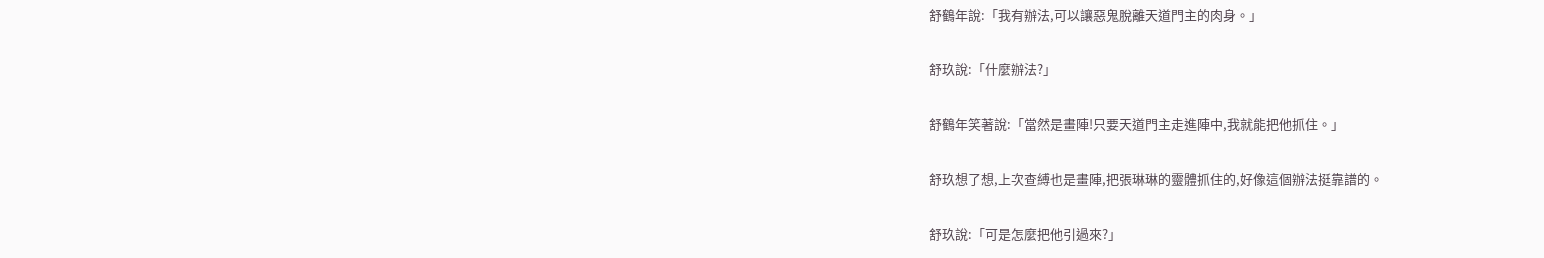舒鶴年說:「我有辦法,可以讓惡鬼脫離天道門主的肉身。」

舒玖說:「什麼辦法?」

舒鶴年笑著說:「當然是畫陣!只要天道門主走進陣中,我就能把他抓住。」

舒玖想了想,上次查縛也是畫陣,把張琳琳的靈體抓住的,好像這個辦法挺靠譜的。

舒玖說:「可是怎麼把他引過來?」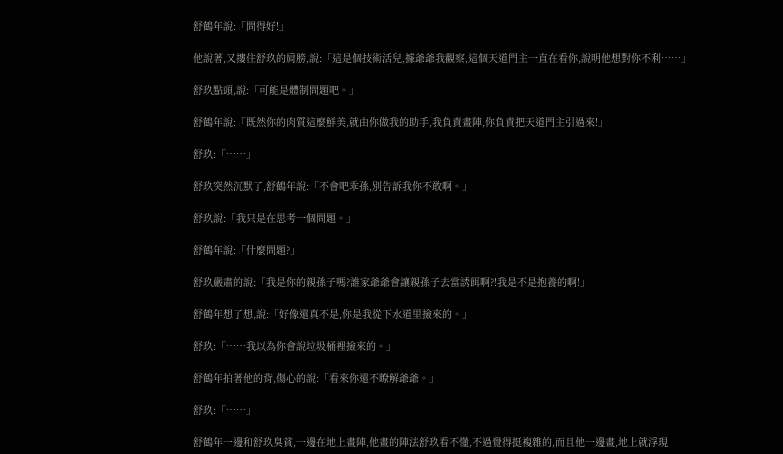舒鶴年說:「問得好!」

他說著,又摟住舒玖的肩膀,說:「這是個技術活兒,據爺爺我觀察,這個天道門主一直在看你,說明他想對你不利……」

舒玖點頭,說:「可能是體制問題吧。」

舒鶴年說:「既然你的肉質這麼鮮美,就由你做我的助手,我負責畫陣,你負責把天道門主引過來!」

舒玖:「……」

舒玖突然沉默了,舒鶴年說:「不會吧乖孫,別告訴我你不敢啊。」

舒玖說:「我只是在思考一個問題。」

舒鶴年說:「什麼問題?」

舒玖嚴肅的說:「我是你的親孫子嗎?誰家爺爺會讓親孫子去當誘餌啊?!我是不是抱養的啊!」

舒鶴年想了想,說:「好像還真不是,你是我從下水道里撿來的。」

舒玖:「……我以為你會說垃圾桶裡撿來的。」

舒鶴年拍著他的背,傷心的說:「看來你還不瞭解爺爺。」

舒玖:「……」

舒鶴年一邊和舒玖臭貧,一邊在地上畫陣,他畫的陣法舒玖看不懂,不過覺得挺複雜的,而且他一邊畫,地上就浮現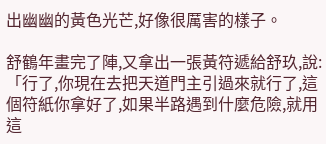出幽幽的黃色光芒,好像很厲害的樣子。

舒鶴年畫完了陣,又拿出一張黃符遞給舒玖,說:「行了,你現在去把天道門主引過來就行了,這個符紙你拿好了,如果半路遇到什麼危險,就用這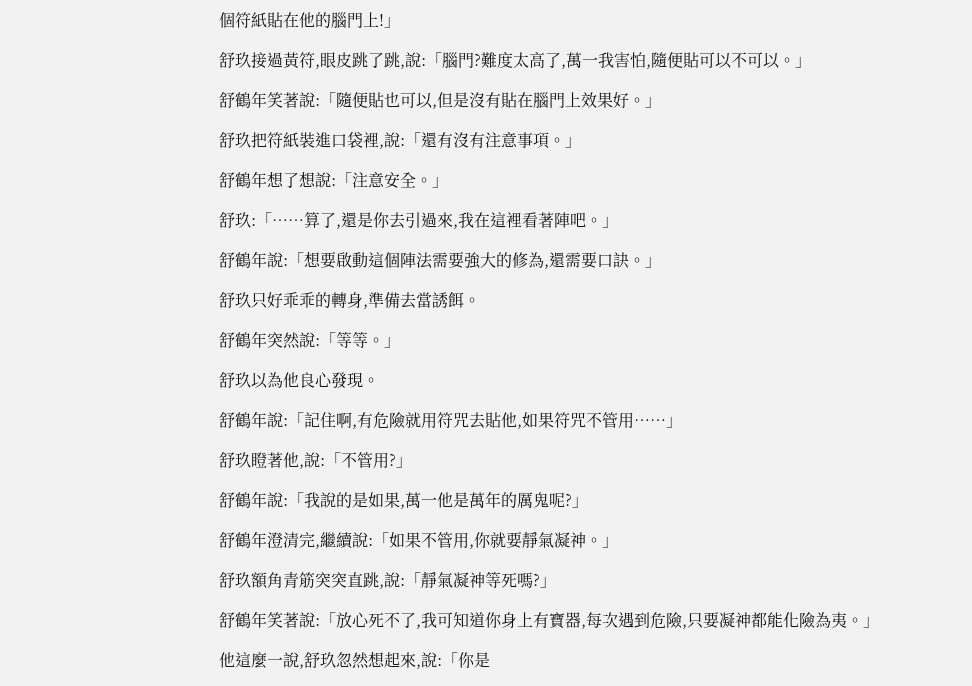個符紙貼在他的腦門上!」

舒玖接過黃符,眼皮跳了跳,說:「腦門?難度太高了,萬一我害怕,隨便貼可以不可以。」

舒鶴年笑著說:「隨便貼也可以,但是沒有貼在腦門上效果好。」

舒玖把符紙裝進口袋裡,說:「還有沒有注意事項。」

舒鶴年想了想說:「注意安全。」

舒玖:「……算了,還是你去引過來,我在這裡看著陣吧。」

舒鶴年說:「想要啟動這個陣法需要強大的修為,還需要口訣。」

舒玖只好乖乖的轉身,準備去當誘餌。

舒鶴年突然說:「等等。」

舒玖以為他良心發現。

舒鶴年說:「記住啊,有危險就用符咒去貼他,如果符咒不管用……」

舒玖瞪著他,說:「不管用?」

舒鶴年說:「我說的是如果,萬一他是萬年的厲鬼呢?」

舒鶴年澄清完,繼續說:「如果不管用,你就要靜氣凝神。」

舒玖額角青筋突突直跳,說:「靜氣凝神等死嗎?」

舒鶴年笑著說:「放心死不了,我可知道你身上有寶器,每次遇到危險,只要凝神都能化險為夷。」

他這麼一說,舒玖忽然想起來,說:「你是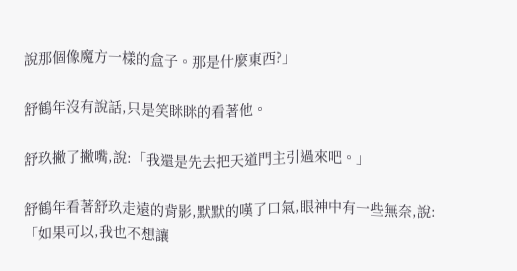說那個像魔方一樣的盒子。那是什麼東西?」

舒鶴年沒有說話,只是笑眯眯的看著他。

舒玖撇了撇嘴,說:「我還是先去把天道門主引過來吧。」

舒鶴年看著舒玖走遠的背影,默默的嘆了口氣,眼神中有一些無奈,說:「如果可以,我也不想讓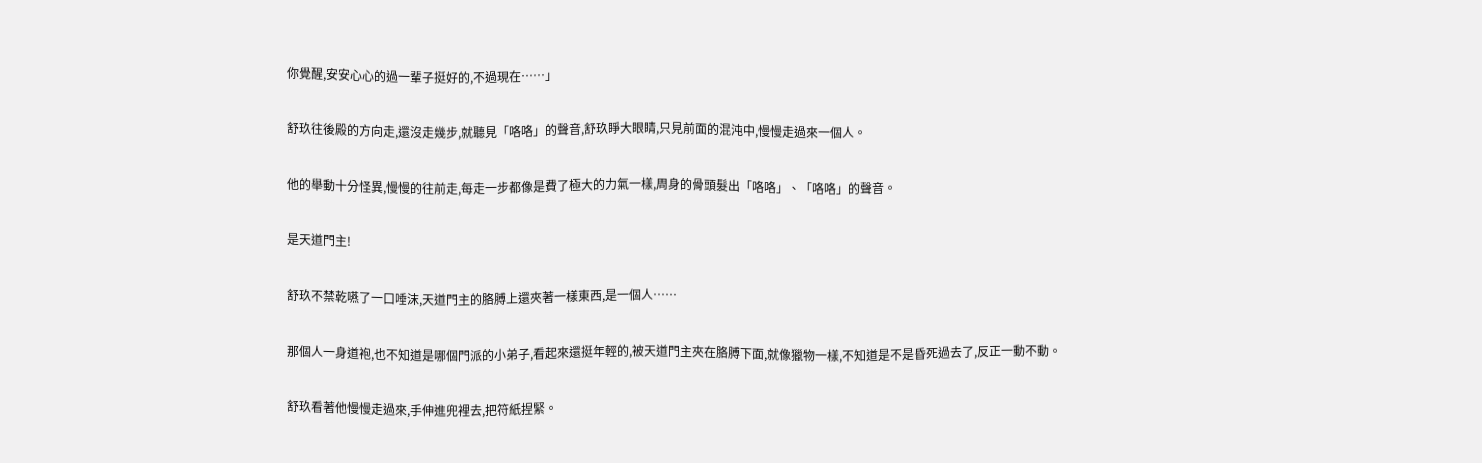你覺醒,安安心心的過一輩子挺好的,不過現在……」

舒玖往後殿的方向走,還沒走幾步,就聽見「咯咯」的聲音,舒玖睜大眼睛,只見前面的混沌中,慢慢走過來一個人。

他的舉動十分怪異,慢慢的往前走,每走一步都像是費了極大的力氣一樣,周身的骨頭髮出「咯咯」、「咯咯」的聲音。

是天道門主!

舒玖不禁乾嚥了一口唾沫,天道門主的胳膊上還夾著一樣東西,是一個人……

那個人一身道袍,也不知道是哪個門派的小弟子,看起來還挺年輕的,被天道門主夾在胳膊下面,就像獵物一樣,不知道是不是昏死過去了,反正一動不動。

舒玖看著他慢慢走過來,手伸進兜裡去,把符紙捏緊。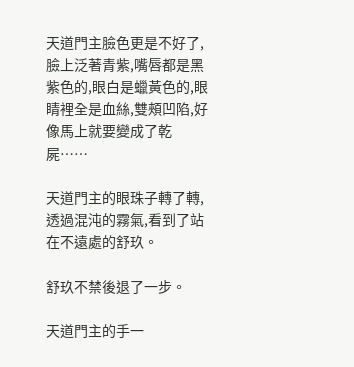天道門主臉色更是不好了,臉上泛著青紫,嘴唇都是黑紫色的,眼白是蠟黃色的,眼睛裡全是血絲,雙頰凹陷,好像馬上就要變成了乾屍……

天道門主的眼珠子轉了轉,透過混沌的霧氣,看到了站在不遠處的舒玖。

舒玖不禁後退了一步。

天道門主的手一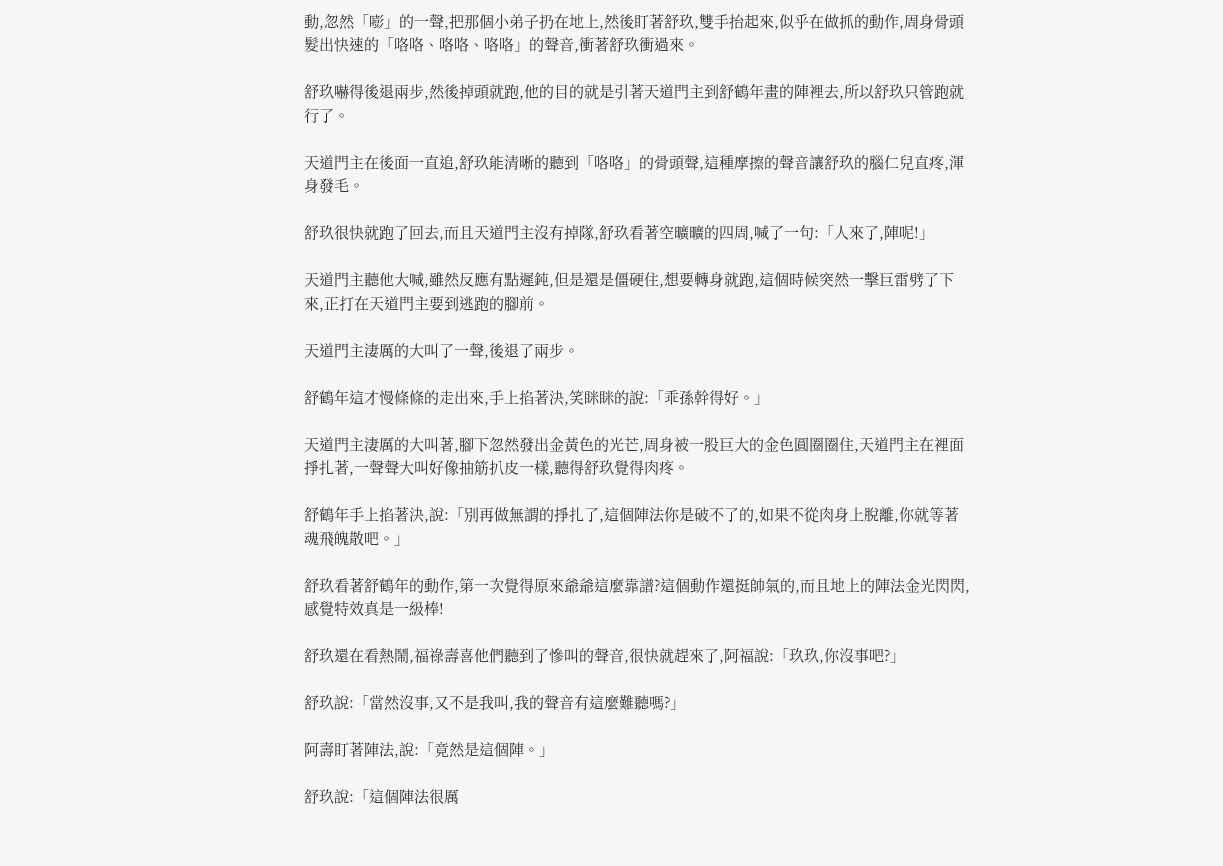動,忽然「嘭」的一聲,把那個小弟子扔在地上,然後盯著舒玖,雙手抬起來,似乎在做抓的動作,周身骨頭髮出快速的「咯咯、咯咯、咯咯」的聲音,衝著舒玖衝過來。

舒玖嚇得後退兩步,然後掉頭就跑,他的目的就是引著天道門主到舒鶴年畫的陣裡去,所以舒玖只管跑就行了。

天道門主在後面一直追,舒玖能清晰的聽到「咯咯」的骨頭聲,這種摩擦的聲音讓舒玖的腦仁兒直疼,渾身發毛。

舒玖很快就跑了回去,而且天道門主沒有掉隊,舒玖看著空曠曠的四周,喊了一句:「人來了,陣呢!」

天道門主聽他大喊,雖然反應有點遲鈍,但是還是僵硬住,想要轉身就跑,這個時候突然一擊巨雷劈了下來,正打在天道門主要到逃跑的腳前。

天道門主淒厲的大叫了一聲,後退了兩步。

舒鶴年這才慢條條的走出來,手上掐著決,笑眯眯的說:「乖孫幹得好。」

天道門主淒厲的大叫著,腳下忽然發出金黃色的光芒,周身被一股巨大的金色圓圈圈住,天道門主在裡面掙扎著,一聲聲大叫好像抽筋扒皮一樣,聽得舒玖覺得肉疼。

舒鶴年手上掐著決,說:「別再做無謂的掙扎了,這個陣法你是破不了的,如果不從肉身上脫離,你就等著魂飛魄散吧。」

舒玖看著舒鶴年的動作,第一次覺得原來爺爺這麼靠譜?這個動作還挺帥氣的,而且地上的陣法金光閃閃,感覺特效真是一級棒!

舒玖還在看熱鬧,福祿壽喜他們聽到了慘叫的聲音,很快就趕來了,阿福說:「玖玖,你沒事吧?」

舒玖說:「當然沒事,又不是我叫,我的聲音有這麼難聽嗎?」

阿壽盯著陣法,說:「竟然是這個陣。」

舒玖說:「這個陣法很厲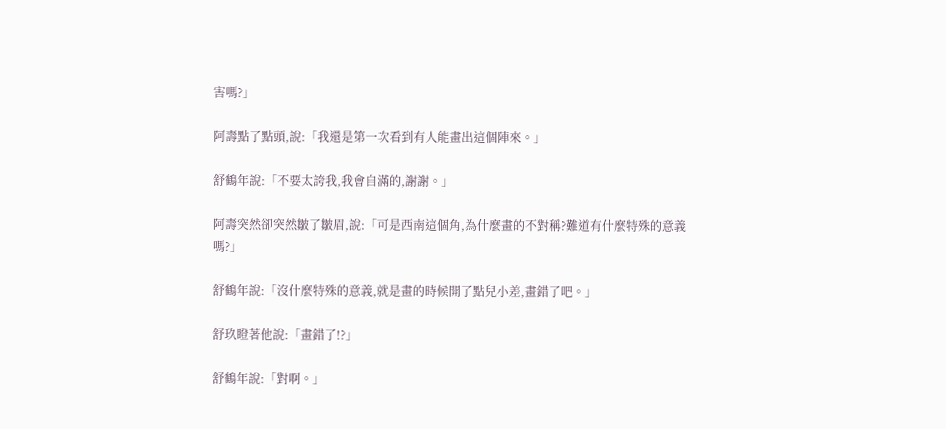害嗎?」

阿壽點了點頭,說:「我還是第一次看到有人能畫出這個陣來。」

舒鶴年說:「不要太誇我,我會自滿的,謝謝。」

阿壽突然卻突然皺了皺眉,說:「可是西南這個角,為什麼畫的不對稱?難道有什麼特殊的意義嗎?」

舒鶴年說:「沒什麼特殊的意義,就是畫的時候開了點兒小差,畫錯了吧。」

舒玖瞪著他說:「畫錯了!?」

舒鶴年說:「對啊。」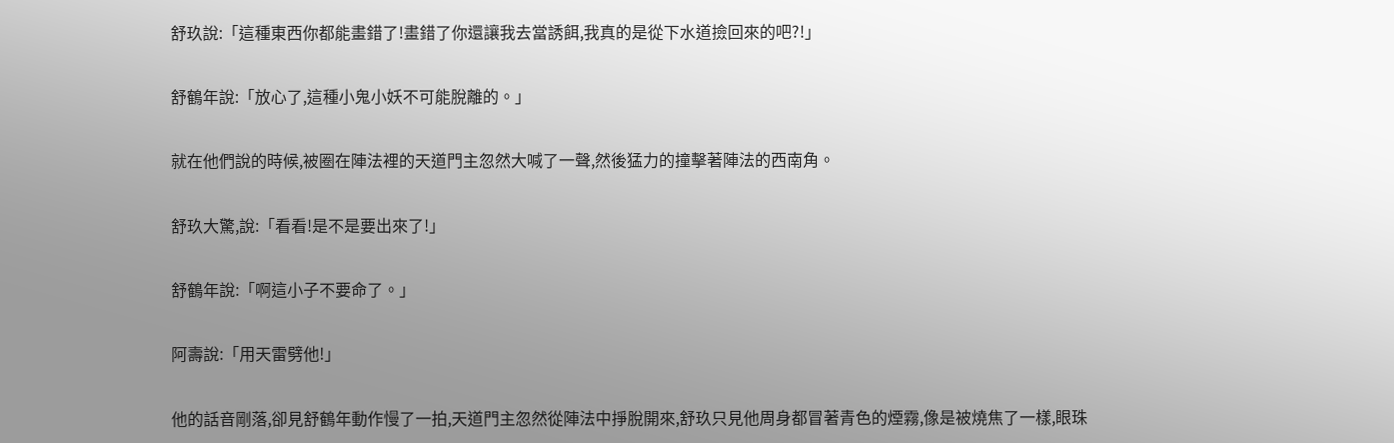舒玖說:「這種東西你都能畫錯了!畫錯了你還讓我去當誘餌,我真的是從下水道撿回來的吧?!」

舒鶴年說:「放心了,這種小鬼小妖不可能脫離的。」

就在他們說的時候,被圈在陣法裡的天道門主忽然大喊了一聲,然後猛力的撞擊著陣法的西南角。

舒玖大驚,說:「看看!是不是要出來了!」

舒鶴年說:「啊這小子不要命了。」

阿壽說:「用天雷劈他!」

他的話音剛落,卻見舒鶴年動作慢了一拍,天道門主忽然從陣法中掙脫開來,舒玖只見他周身都冒著青色的煙霧,像是被燒焦了一樣,眼珠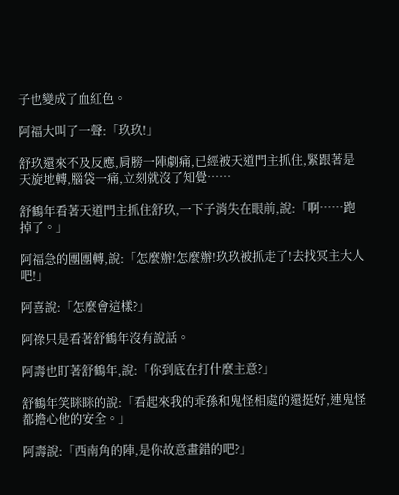子也變成了血紅色。

阿福大叫了一聲:「玖玖!」

舒玖還來不及反應,肩膀一陣劇痛,已經被天道門主抓住,緊跟著是天旋地轉,腦袋一痛,立刻就沒了知覺……

舒鶴年看著天道門主抓住舒玖,一下子消失在眼前,說:「啊……跑掉了。」

阿福急的團團轉,說:「怎麼辦!怎麼辦!玖玖被抓走了!去找冥主大人吧!」

阿喜說:「怎麼會這樣?」

阿祿只是看著舒鶴年沒有說話。

阿壽也盯著舒鶴年,說:「你到底在打什麼主意?」

舒鶴年笑眯眯的說:「看起來我的乖孫和鬼怪相處的還挺好,連鬼怪都擔心他的安全。」

阿壽說:「西南角的陣,是你故意畫錯的吧?」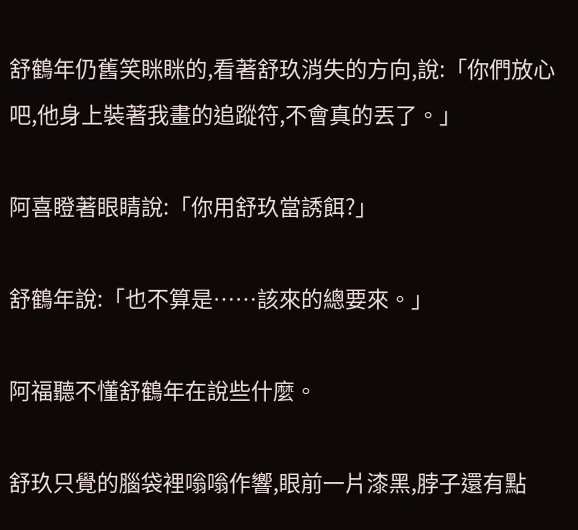舒鶴年仍舊笑眯眯的,看著舒玖消失的方向,說:「你們放心吧,他身上裝著我畫的追蹤符,不會真的丟了。」

阿喜瞪著眼睛說:「你用舒玖當誘餌?」

舒鶴年說:「也不算是……該來的總要來。」

阿福聽不懂舒鶴年在說些什麼。

舒玖只覺的腦袋裡嗡嗡作響,眼前一片漆黑,脖子還有點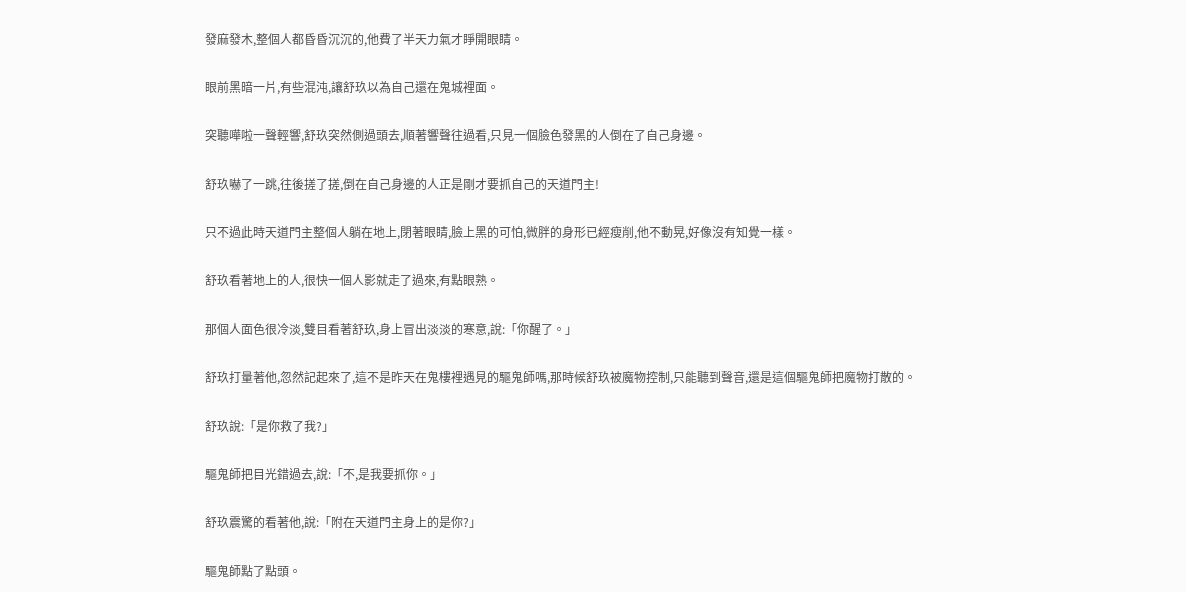發麻發木,整個人都昏昏沉沉的,他費了半天力氣才睜開眼睛。

眼前黑暗一片,有些混沌,讓舒玖以為自己還在鬼城裡面。

突聽嘩啦一聲輕響,舒玖突然側過頭去,順著響聲往過看,只見一個臉色發黑的人倒在了自己身邊。

舒玖嚇了一跳,往後搓了搓,倒在自己身邊的人正是剛才要抓自己的天道門主!

只不過此時天道門主整個人躺在地上,閉著眼睛,臉上黑的可怕,微胖的身形已經瘦削,他不動晃,好像沒有知覺一樣。

舒玖看著地上的人,很快一個人影就走了過來,有點眼熟。

那個人面色很冷淡,雙目看著舒玖,身上冒出淡淡的寒意,說:「你醒了。」

舒玖打量著他,忽然記起來了,這不是昨天在鬼樓裡遇見的驅鬼師嗎,那時候舒玖被魔物控制,只能聽到聲音,還是這個驅鬼師把魔物打散的。

舒玖說:「是你救了我?」

驅鬼師把目光錯過去,說:「不,是我要抓你。」

舒玖震驚的看著他,說:「附在天道門主身上的是你?」

驅鬼師點了點頭。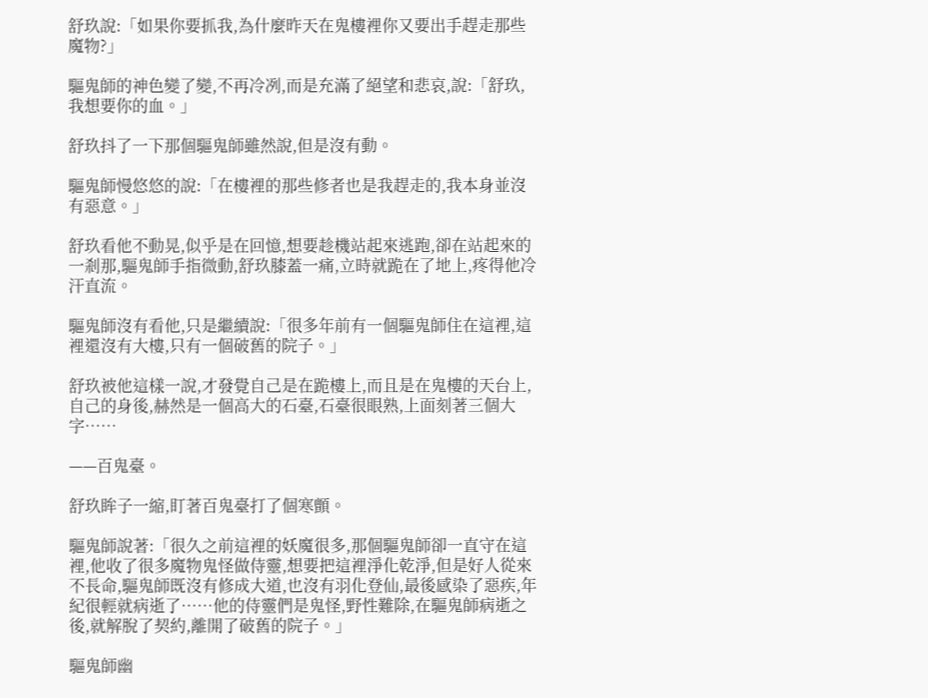舒玖說:「如果你要抓我,為什麼昨天在鬼樓裡你又要出手趕走那些魔物?」

驅鬼師的神色變了變,不再冷冽,而是充滿了絕望和悲哀,說:「舒玖,我想要你的血。」

舒玖抖了一下那個驅鬼師雖然說,但是沒有動。

驅鬼師慢悠悠的說:「在樓裡的那些修者也是我趕走的,我本身並沒有惡意。」

舒玖看他不動晃,似乎是在回憶,想要趁機站起來逃跑,卻在站起來的一剎那,驅鬼師手指微動,舒玖膝蓋一痛,立時就跪在了地上,疼得他冷汗直流。

驅鬼師沒有看他,只是繼續說:「很多年前有一個驅鬼師住在這裡,這裡還沒有大樓,只有一個破舊的院子。」

舒玖被他這樣一說,才發覺自己是在跪樓上,而且是在鬼樓的天台上,自己的身後,赫然是一個高大的石臺,石臺很眼熟,上面刻著三個大字……

——百鬼臺。

舒玖眸子一縮,盯著百鬼臺打了個寒顫。

驅鬼師說著:「很久之前這裡的妖魔很多,那個驅鬼師卻一直守在這裡,他收了很多魔物鬼怪做侍靈,想要把這裡淨化乾淨,但是好人從來不長命,驅鬼師既沒有修成大道,也沒有羽化登仙,最後感染了惡疾,年紀很輕就病逝了……他的侍靈們是鬼怪,野性難除,在驅鬼師病逝之後,就解脫了契約,離開了破舊的院子。」

驅鬼師幽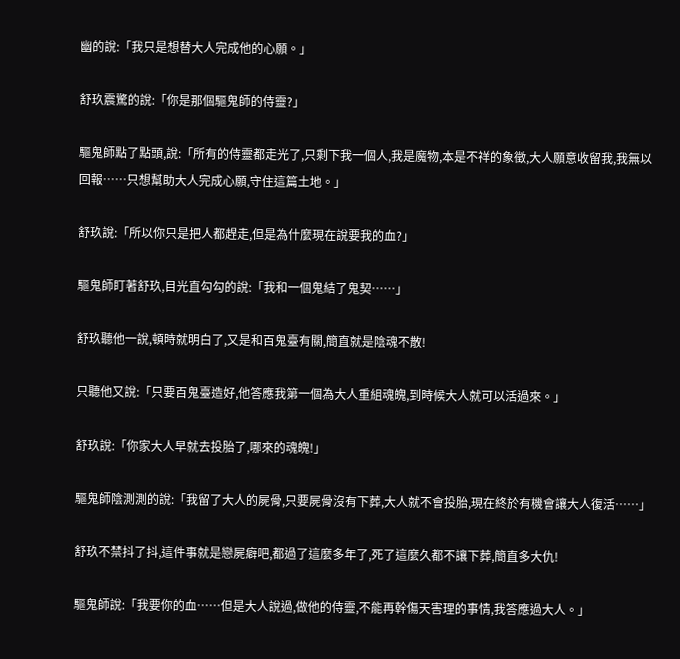幽的說:「我只是想替大人完成他的心願。」

舒玖震驚的說:「你是那個驅鬼師的侍靈?」

驅鬼師點了點頭,說:「所有的侍靈都走光了,只剩下我一個人,我是魔物,本是不祥的象徵,大人願意收留我,我無以回報……只想幫助大人完成心願,守住這篇土地。」

舒玖說:「所以你只是把人都趕走,但是為什麼現在說要我的血?」

驅鬼師盯著舒玖,目光直勾勾的說:「我和一個鬼結了鬼契……」

舒玖聽他一說,頓時就明白了,又是和百鬼臺有關,簡直就是陰魂不散!

只聽他又說:「只要百鬼臺造好,他答應我第一個為大人重組魂魄,到時候大人就可以活過來。」

舒玖說:「你家大人早就去投胎了,哪來的魂魄!」

驅鬼師陰測測的說:「我留了大人的屍骨,只要屍骨沒有下葬,大人就不會投胎,現在終於有機會讓大人復活……」

舒玖不禁抖了抖,這件事就是戀屍癖吧,都過了這麼多年了,死了這麼久都不讓下葬,簡直多大仇!

驅鬼師說:「我要你的血……但是大人說過,做他的侍靈,不能再幹傷天害理的事情,我答應過大人。」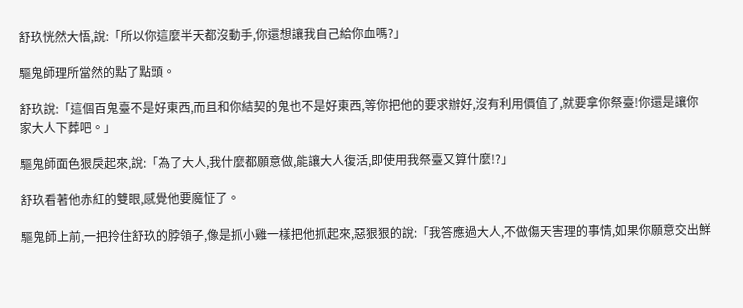舒玖恍然大悟,說:「所以你這麼半天都沒動手,你還想讓我自己給你血嗎?」

驅鬼師理所當然的點了點頭。

舒玖說:「這個百鬼臺不是好東西,而且和你結契的鬼也不是好東西,等你把他的要求辦好,沒有利用價值了,就要拿你祭臺!你還是讓你家大人下葬吧。」

驅鬼師面色狠戾起來,說:「為了大人,我什麼都願意做,能讓大人復活,即使用我祭臺又算什麼!?」

舒玖看著他赤紅的雙眼,感覺他要魔怔了。

驅鬼師上前,一把拎住舒玖的脖領子,像是抓小雞一樣把他抓起來,惡狠狠的說:「我答應過大人,不做傷天害理的事情,如果你願意交出鮮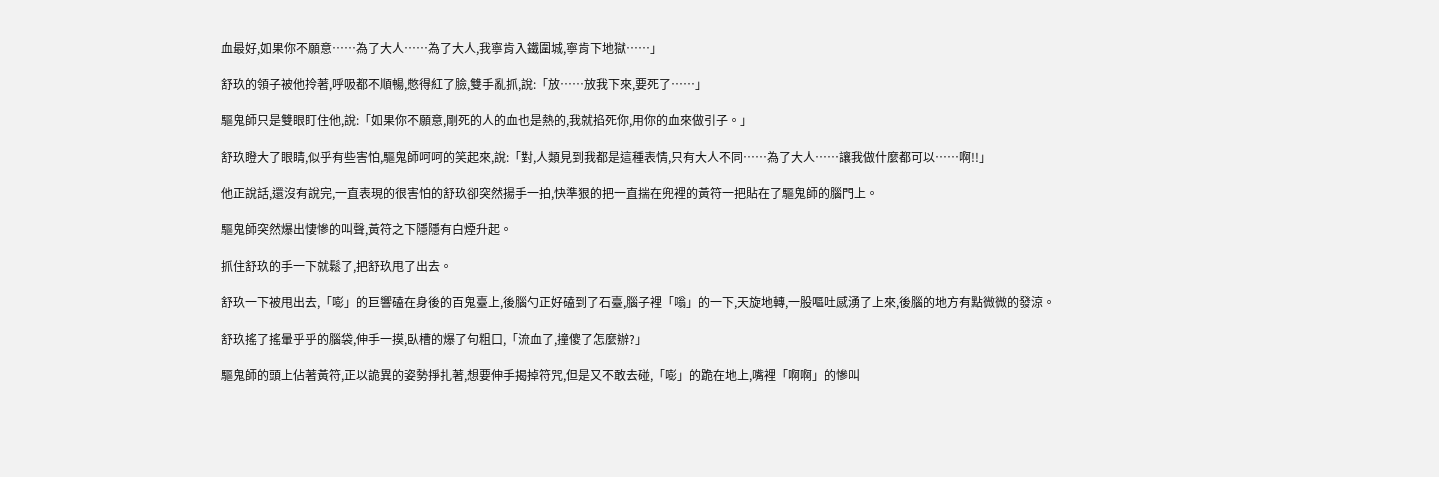血最好,如果你不願意……為了大人……為了大人,我寧肯入鐵圍城,寧肯下地獄……」

舒玖的領子被他拎著,呼吸都不順暢,憋得紅了臉,雙手亂抓,說:「放……放我下來,要死了……」

驅鬼師只是雙眼盯住他,說:「如果你不願意,剛死的人的血也是熱的,我就掐死你,用你的血來做引子。」

舒玖瞪大了眼睛,似乎有些害怕,驅鬼師呵呵的笑起來,說:「對,人類見到我都是這種表情,只有大人不同……為了大人……讓我做什麼都可以……啊!!」

他正說話,還沒有說完,一直表現的很害怕的舒玖卻突然揚手一拍,快準狠的把一直揣在兜裡的黃符一把貼在了驅鬼師的腦門上。

驅鬼師突然爆出悽慘的叫聲,黃符之下隱隱有白煙升起。

抓住舒玖的手一下就鬆了,把舒玖甩了出去。

舒玖一下被甩出去,「嘭」的巨響磕在身後的百鬼臺上,後腦勺正好磕到了石臺,腦子裡「嗡」的一下,天旋地轉,一股嘔吐感湧了上來,後腦的地方有點微微的發涼。

舒玖搖了搖暈乎乎的腦袋,伸手一摸,臥槽的爆了句粗口,「流血了,撞傻了怎麼辦?」

驅鬼師的頭上佔著黃符,正以詭異的姿勢掙扎著,想要伸手揭掉符咒,但是又不敢去碰,「嘭」的跪在地上,嘴裡「啊啊」的慘叫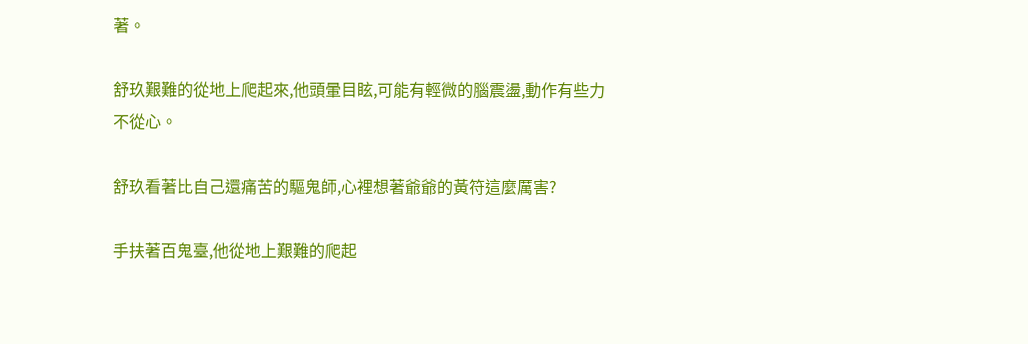著。

舒玖艱難的從地上爬起來,他頭暈目眩,可能有輕微的腦震盪,動作有些力不從心。

舒玖看著比自己還痛苦的驅鬼師,心裡想著爺爺的黃符這麼厲害?

手扶著百鬼臺,他從地上艱難的爬起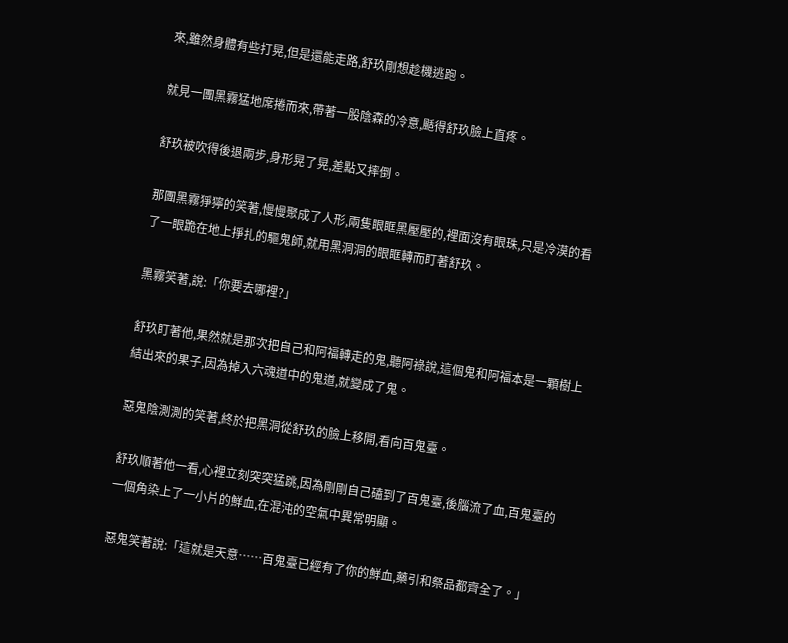來,雖然身體有些打晃,但是還能走路,舒玖剛想趁機逃跑。

就見一團黑霧猛地席捲而來,帶著一股陰森的冷意,颳得舒玖臉上直疼。

舒玖被吹得後退兩步,身形晃了晃,差點又摔倒。

那團黑霧猙獰的笑著,慢慢聚成了人形,兩隻眼眶黑壓壓的,裡面沒有眼珠,只是冷漠的看了一眼跪在地上掙扎的驅鬼師,就用黑洞洞的眼眶轉而盯著舒玖。

黑霧笑著,說:「你要去哪裡?」

舒玖盯著他,果然就是那次把自己和阿福轉走的鬼,聽阿祿說,這個鬼和阿福本是一顆樹上結出來的果子,因為掉入六魂道中的鬼道,就變成了鬼。

惡鬼陰測測的笑著,終於把黑洞從舒玖的臉上移開,看向百鬼臺。

舒玖順著他一看,心裡立刻突突猛跳,因為剛剛自己磕到了百鬼臺,後腦流了血,百鬼臺的一個角染上了一小片的鮮血,在混沌的空氣中異常明顯。

惡鬼笑著說:「這就是天意……百鬼臺已經有了你的鮮血,藥引和祭品都齊全了。」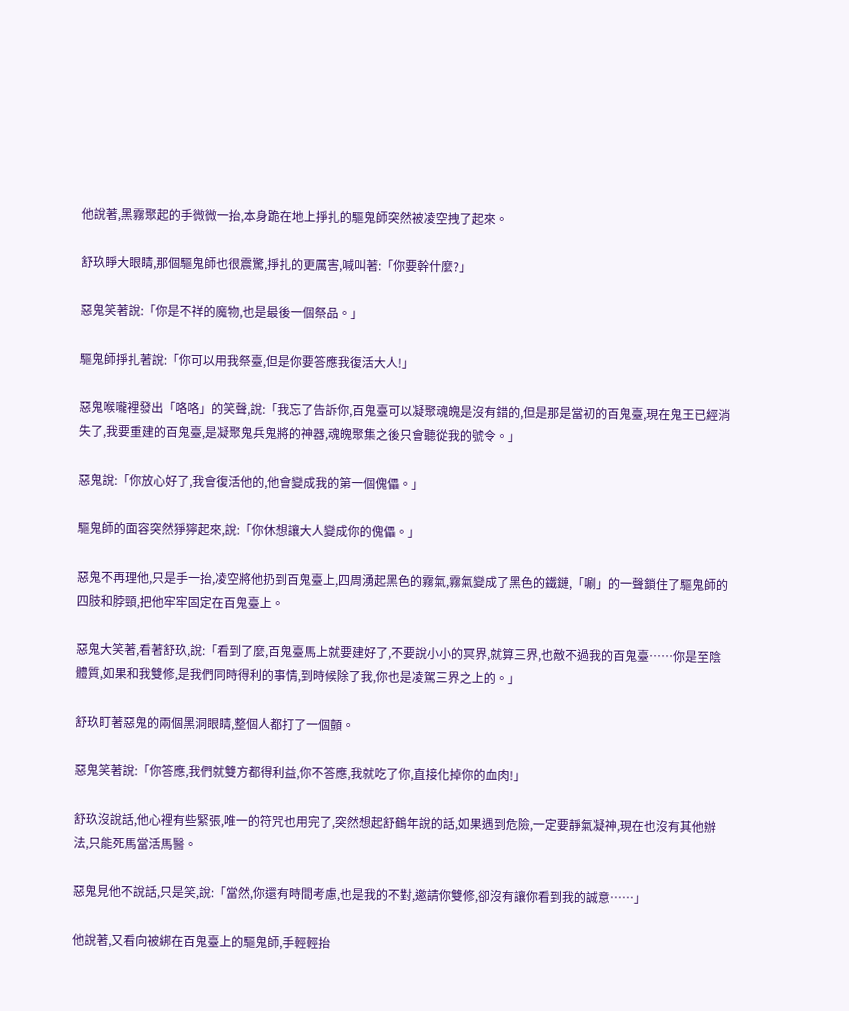他說著,黑霧聚起的手微微一抬,本身跪在地上掙扎的驅鬼師突然被凌空拽了起來。

舒玖睜大眼睛,那個驅鬼師也很震驚,掙扎的更厲害,喊叫著:「你要幹什麼?」

惡鬼笑著說:「你是不祥的魔物,也是最後一個祭品。」

驅鬼師掙扎著說:「你可以用我祭臺,但是你要答應我復活大人!」

惡鬼喉嚨裡發出「咯咯」的笑聲,說:「我忘了告訴你,百鬼臺可以凝聚魂魄是沒有錯的,但是那是當初的百鬼臺,現在鬼王已經消失了,我要重建的百鬼臺,是凝聚鬼兵鬼將的神器,魂魄聚集之後只會聽從我的號令。」

惡鬼說:「你放心好了,我會復活他的,他會變成我的第一個傀儡。」

驅鬼師的面容突然猙獰起來,說:「你休想讓大人變成你的傀儡。」

惡鬼不再理他,只是手一抬,凌空將他扔到百鬼臺上,四周湧起黑色的霧氣,霧氣變成了黑色的鐵鏈,「唰」的一聲鎖住了驅鬼師的四肢和脖頸,把他牢牢固定在百鬼臺上。

惡鬼大笑著,看著舒玖,說:「看到了麼,百鬼臺馬上就要建好了,不要說小小的冥界,就算三界,也敵不過我的百鬼臺……你是至陰體質,如果和我雙修,是我們同時得利的事情,到時候除了我,你也是凌駕三界之上的。」

舒玖盯著惡鬼的兩個黑洞眼睛,整個人都打了一個顫。

惡鬼笑著說:「你答應,我們就雙方都得利益,你不答應,我就吃了你,直接化掉你的血肉!」

舒玖沒說話,他心裡有些緊張,唯一的符咒也用完了,突然想起舒鶴年說的話,如果遇到危險,一定要靜氣凝神,現在也沒有其他辦法,只能死馬當活馬醫。

惡鬼見他不說話,只是笑,說:「當然,你還有時間考慮,也是我的不對,邀請你雙修,卻沒有讓你看到我的誠意……」

他說著,又看向被綁在百鬼臺上的驅鬼師,手輕輕抬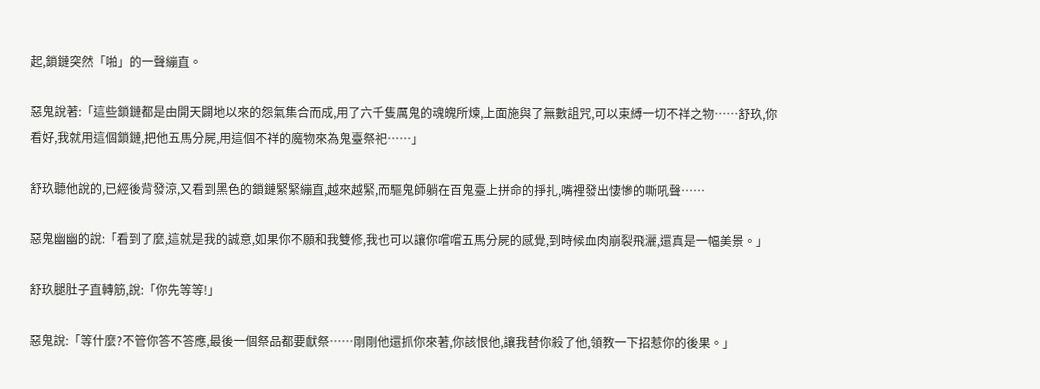起,鎖鏈突然「啪」的一聲繃直。

惡鬼說著:「這些鎖鏈都是由開天闢地以來的怨氣集合而成,用了六千隻厲鬼的魂魄所煉,上面施與了無數詛咒,可以束縛一切不祥之物……舒玖,你看好,我就用這個鎖鏈,把他五馬分屍,用這個不祥的魔物來為鬼臺祭祀……」

舒玖聽他說的,已經後背發涼,又看到黑色的鎖鏈緊緊繃直,越來越緊,而驅鬼師躺在百鬼臺上拼命的掙扎,嘴裡發出悽慘的嘶吼聲……

惡鬼幽幽的說:「看到了麼,這就是我的誠意,如果你不願和我雙修,我也可以讓你嚐嚐五馬分屍的感覺,到時候血肉崩裂飛灑,還真是一幅美景。」

舒玖腿肚子直轉筋,說:「你先等等!」

惡鬼說:「等什麼?不管你答不答應,最後一個祭品都要獻祭……剛剛他還抓你來著,你該恨他,讓我替你殺了他,領教一下招惹你的後果。」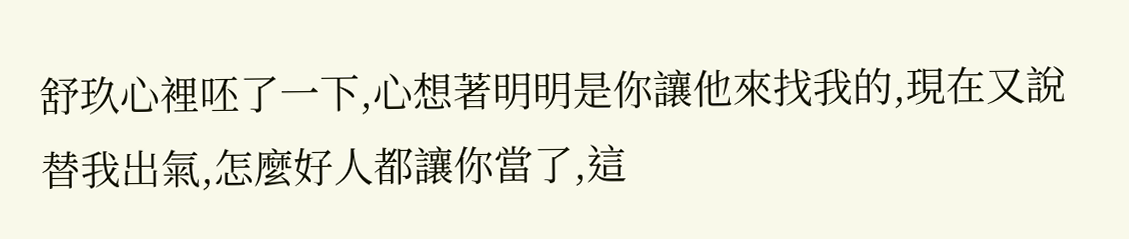舒玖心裡呸了一下,心想著明明是你讓他來找我的,現在又說替我出氣,怎麼好人都讓你當了,這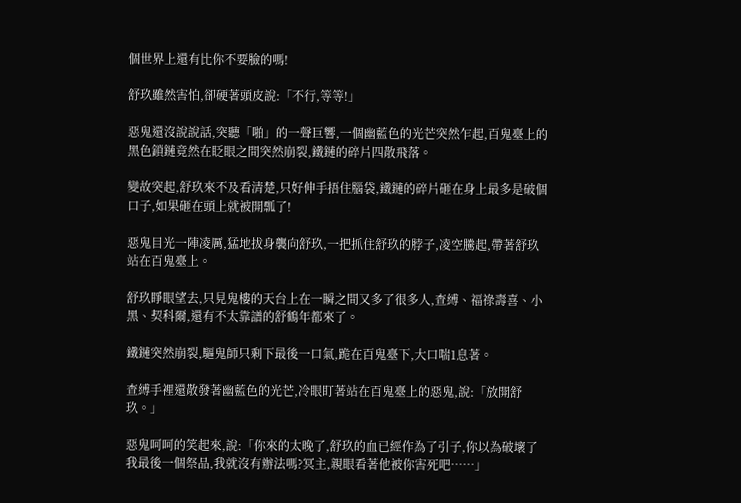個世界上還有比你不要臉的嗎!

舒玖雖然害怕,卻硬著頭皮說:「不行,等等!」

惡鬼還沒說說話,突聽「啪」的一聲巨響,一個幽藍色的光芒突然乍起,百鬼臺上的黑色鎖鏈竟然在眨眼之間突然崩裂,鐵鏈的碎片四散飛落。

變故突起,舒玖來不及看清楚,只好伸手捂住腦袋,鐵鏈的碎片砸在身上最多是破個口子,如果砸在頭上就被開瓢了!

惡鬼目光一陣凌厲,猛地拔身襲向舒玖,一把抓住舒玖的脖子,凌空騰起,帶著舒玖站在百鬼臺上。

舒玖睜眼望去,只見鬼樓的天台上在一瞬之間又多了很多人,查縛、福祿壽喜、小黑、契科爾,還有不太靠譜的舒鶴年都來了。

鐵鏈突然崩裂,驅鬼師只剩下最後一口氣,跪在百鬼臺下,大口喘1息著。

查縛手裡還散發著幽藍色的光芒,冷眼盯著站在百鬼臺上的惡鬼,說:「放開舒玖。」

惡鬼呵呵的笑起來,說:「你來的太晚了,舒玖的血已經作為了引子,你以為破壞了我最後一個祭品,我就沒有辦法嗎?冥主,親眼看著他被你害死吧……」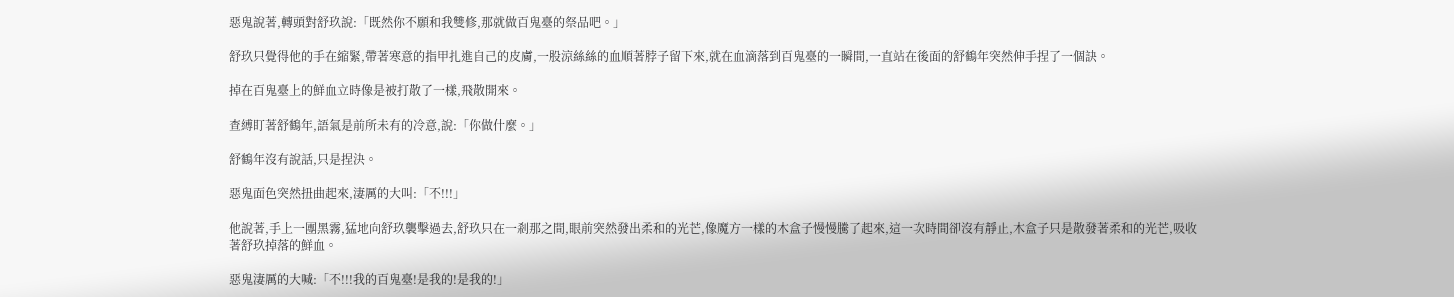惡鬼說著,轉頭對舒玖說:「既然你不願和我雙修,那就做百鬼臺的祭品吧。」

舒玖只覺得他的手在縮緊,帶著寒意的指甲扎進自己的皮膚,一股涼絲絲的血順著脖子留下來,就在血滴落到百鬼臺的一瞬間,一直站在後面的舒鶴年突然伸手捏了一個訣。

掉在百鬼臺上的鮮血立時像是被打散了一樣,飛散開來。

查縛盯著舒鶴年,語氣是前所未有的冷意,說:「你做什麼。」

舒鶴年沒有說話,只是捏決。

惡鬼面色突然扭曲起來,淒厲的大叫:「不!!!」

他說著,手上一團黑霧,猛地向舒玖襲擊過去,舒玖只在一剎那之間,眼前突然發出柔和的光芒,像魔方一樣的木盒子慢慢騰了起來,這一次時間卻沒有靜止,木盒子只是散發著柔和的光芒,吸收著舒玖掉落的鮮血。

惡鬼淒厲的大喊:「不!!!我的百鬼臺!是我的!是我的!」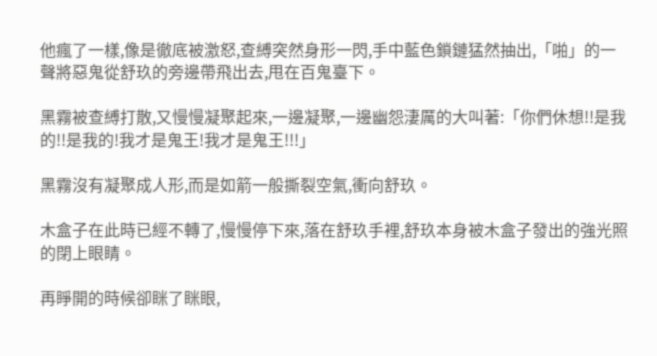他瘋了一樣,像是徹底被激怒,查縛突然身形一閃,手中藍色鎖鏈猛然抽出,「啪」的一聲將惡鬼從舒玖的旁邊帶飛出去,甩在百鬼臺下。

黑霧被查縛打散,又慢慢凝聚起來,一邊凝聚,一邊幽怨淒厲的大叫著:「你們休想!!是我的!!是我的!我才是鬼王!我才是鬼王!!!」

黑霧沒有凝聚成人形,而是如箭一般撕裂空氣,衝向舒玖。

木盒子在此時已經不轉了,慢慢停下來,落在舒玖手裡,舒玖本身被木盒子發出的強光照的閉上眼睛。

再睜開的時候卻眯了眯眼,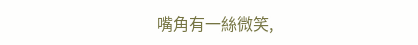嘴角有一絲微笑,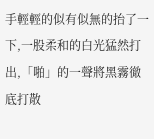手輕輕的似有似無的抬了一下,一股柔和的白光猛然打出,「啪」的一聲將黑霧徹底打散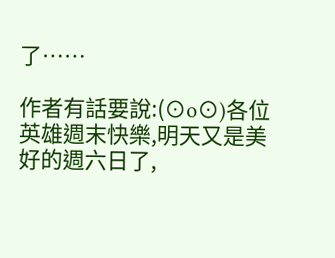了……

作者有話要說:(⊙o⊙)各位英雄週末快樂,明天又是美好的週六日了,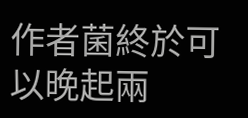作者菌終於可以晚起兩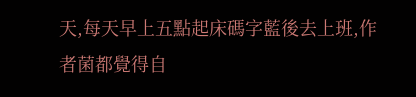天,每天早上五點起床碼字藍後去上班,作者菌都覺得自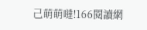己萌萌噠!166閱讀網